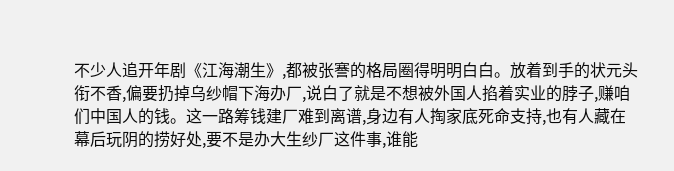不少人追开年剧《江海潮生》,都被张謇的格局圈得明明白白。放着到手的状元头衔不香,偏要扔掉乌纱帽下海办厂,说白了就是不想被外国人掐着实业的脖子,赚咱们中国人的钱。这一路筹钱建厂难到离谱,身边有人掏家底死命支持,也有人藏在幕后玩阴的捞好处,要不是办大生纱厂这件事,谁能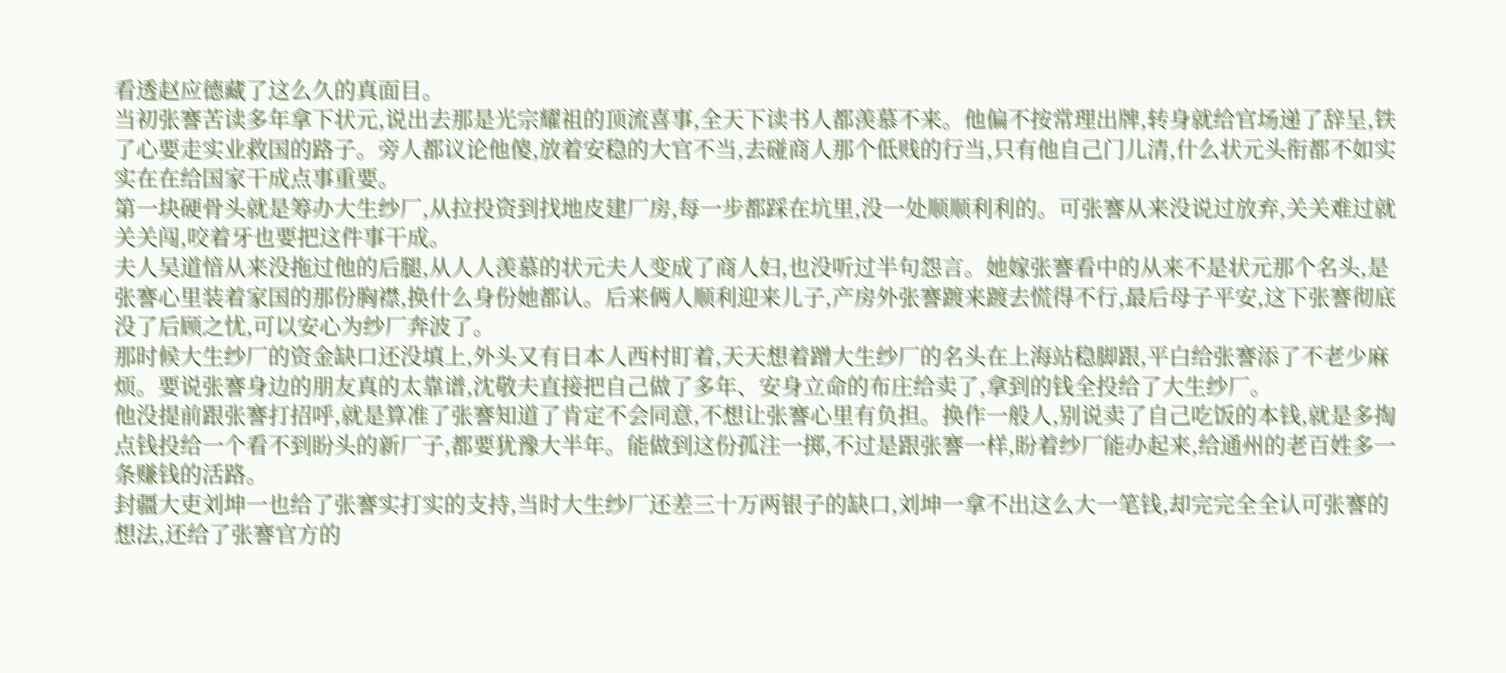看透赵应德藏了这么久的真面目。
当初张謇苦读多年拿下状元,说出去那是光宗耀祖的顶流喜事,全天下读书人都羡慕不来。他偏不按常理出牌,转身就给官场递了辞呈,铁了心要走实业救国的路子。旁人都议论他傻,放着安稳的大官不当,去碰商人那个低贱的行当,只有他自己门儿清,什么状元头衔都不如实实在在给国家干成点事重要。
第一块硬骨头就是筹办大生纱厂,从拉投资到找地皮建厂房,每一步都踩在坑里,没一处顺顺利利的。可张謇从来没说过放弃,关关难过就关关闯,咬着牙也要把这件事干成。
夫人吴道愔从来没拖过他的后腿,从人人羡慕的状元夫人变成了商人妇,也没听过半句怨言。她嫁张謇看中的从来不是状元那个名头,是张謇心里装着家国的那份胸襟,换什么身份她都认。后来俩人顺利迎来儿子,产房外张謇踱来踱去慌得不行,最后母子平安,这下张謇彻底没了后顾之忧,可以安心为纱厂奔波了。
那时候大生纱厂的资金缺口还没填上,外头又有日本人西村盯着,天天想着蹭大生纱厂的名头在上海站稳脚跟,平白给张謇添了不老少麻烦。要说张謇身边的朋友真的太靠谱,沈敬夫直接把自己做了多年、安身立命的布庄给卖了,拿到的钱全投给了大生纱厂。
他没提前跟张謇打招呼,就是算准了张謇知道了肯定不会同意,不想让张謇心里有负担。换作一般人,别说卖了自己吃饭的本钱,就是多掏点钱投给一个看不到盼头的新厂子,都要犹豫大半年。能做到这份孤注一掷,不过是跟张謇一样,盼着纱厂能办起来,给通州的老百姓多一条赚钱的活路。
封疆大吏刘坤一也给了张謇实打实的支持,当时大生纱厂还差三十万两银子的缺口,刘坤一拿不出这么大一笔钱,却完完全全认可张謇的想法,还给了张謇官方的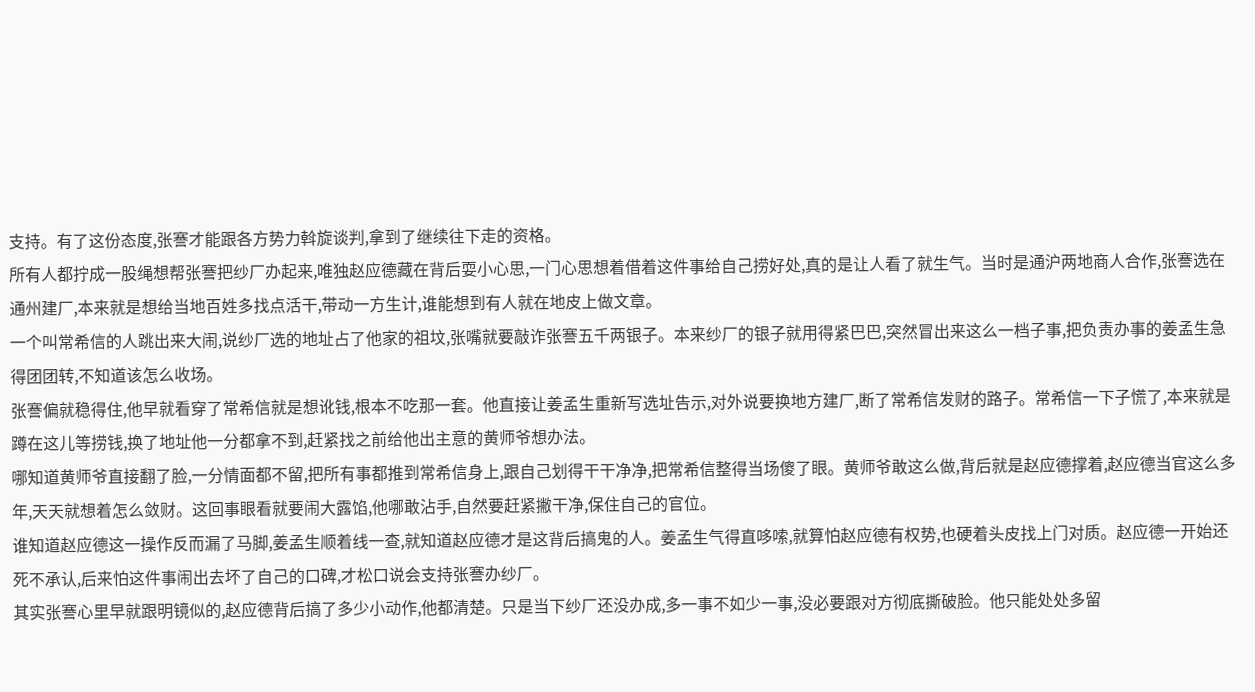支持。有了这份态度,张謇才能跟各方势力斡旋谈判,拿到了继续往下走的资格。
所有人都拧成一股绳想帮张謇把纱厂办起来,唯独赵应德藏在背后耍小心思,一门心思想着借着这件事给自己捞好处,真的是让人看了就生气。当时是通沪两地商人合作,张謇选在通州建厂,本来就是想给当地百姓多找点活干,带动一方生计,谁能想到有人就在地皮上做文章。
一个叫常希信的人跳出来大闹,说纱厂选的地址占了他家的祖坟,张嘴就要敲诈张謇五千两银子。本来纱厂的银子就用得紧巴巴,突然冒出来这么一档子事,把负责办事的姜孟生急得团团转,不知道该怎么收场。
张謇偏就稳得住,他早就看穿了常希信就是想讹钱,根本不吃那一套。他直接让姜孟生重新写选址告示,对外说要换地方建厂,断了常希信发财的路子。常希信一下子慌了,本来就是蹲在这儿等捞钱,换了地址他一分都拿不到,赶紧找之前给他出主意的黄师爷想办法。
哪知道黄师爷直接翻了脸,一分情面都不留,把所有事都推到常希信身上,跟自己划得干干净净,把常希信整得当场傻了眼。黄师爷敢这么做,背后就是赵应德撑着,赵应德当官这么多年,天天就想着怎么敛财。这回事眼看就要闹大露馅,他哪敢沾手,自然要赶紧撇干净,保住自己的官位。
谁知道赵应德这一操作反而漏了马脚,姜孟生顺着线一查,就知道赵应德才是这背后搞鬼的人。姜孟生气得直哆嗦,就算怕赵应德有权势,也硬着头皮找上门对质。赵应德一开始还死不承认,后来怕这件事闹出去坏了自己的口碑,才松口说会支持张謇办纱厂。
其实张謇心里早就跟明镜似的,赵应德背后搞了多少小动作,他都清楚。只是当下纱厂还没办成,多一事不如少一事,没必要跟对方彻底撕破脸。他只能处处多留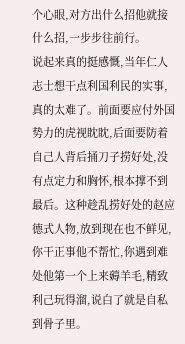个心眼,对方出什么招他就接什么招,一步步往前行。
说起来真的挺感慨,当年仁人志士想干点利国利民的实事,真的太难了。前面要应付外国势力的虎视眈眈,后面要防着自己人背后捅刀子捞好处,没有点定力和胸怀,根本撑不到最后。这种趁乱捞好处的赵应德式人物,放到现在也不鲜见,你干正事他不帮忙,你遇到难处他第一个上来薅羊毛,精致利己玩得溜,说白了就是自私到骨子里。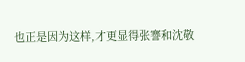也正是因为这样,才更显得张謇和沈敬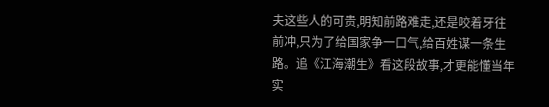夫这些人的可贵,明知前路难走,还是咬着牙往前冲,只为了给国家争一口气,给百姓谋一条生路。追《江海潮生》看这段故事,才更能懂当年实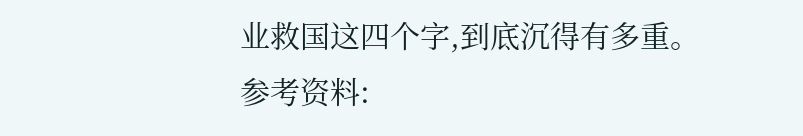业救国这四个字,到底沉得有多重。
参考资料: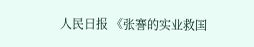人民日报 《张謇的实业救国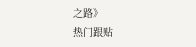之路》
热门跟贴